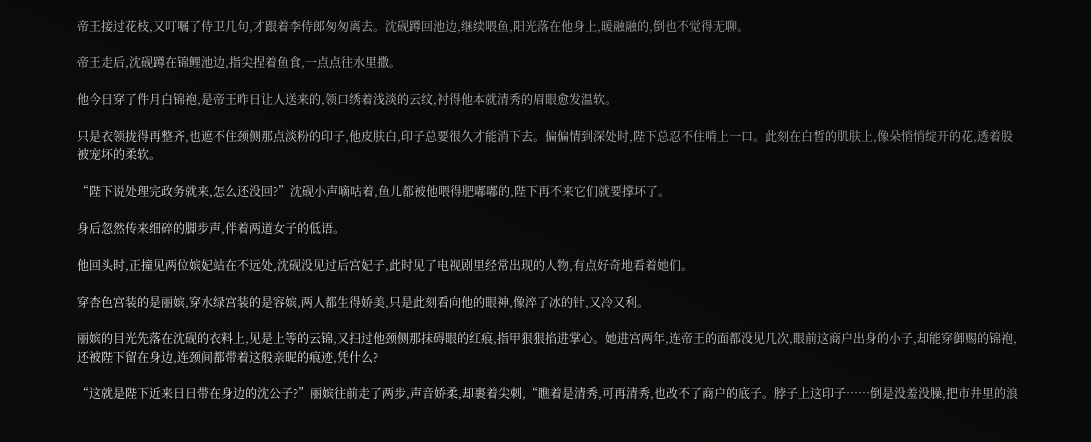帝王接过花枝,又叮嘱了侍卫几句,才跟着李侍郎匆匆离去。沈砚蹲回池边,继续喂鱼,阳光落在他身上,暖融融的,倒也不觉得无聊。

帝王走后,沈砚蹲在锦鲤池边,指尖捏着鱼食,一点点往水里撒。

他今日穿了件月白锦袍,是帝王昨日让人送来的,领口绣着浅淡的云纹,衬得他本就清秀的眉眼愈发温软。

只是衣领拢得再整齐,也遮不住颈侧那点淡粉的印子,他皮肤白,印子总要很久才能消下去。偏偏情到深处时,陛下总忍不住啃上一口。此刻在白皙的肌肤上,像朵悄悄绽开的花,透着股被宠坏的柔软。

“陛下说处理完政务就来,怎么还没回?”沈砚小声嘀咕着,鱼儿都被他喂得肥嘟嘟的,陛下再不来它们就要撑坏了。

身后忽然传来细碎的脚步声,伴着两道女子的低语。

他回头时,正撞见两位嫔妃站在不远处,沈砚没见过后宫妃子,此时见了电视剧里经常出现的人物,有点好奇地看着她们。

穿杏色宫装的是丽嫔,穿水绿宫装的是容嫔,两人都生得娇美,只是此刻看向他的眼神,像淬了冰的针,又冷又利。

丽嫔的目光先落在沈砚的衣料上,见是上等的云锦,又扫过他颈侧那抹碍眼的红痕,指甲狠狠掐进掌心。她进宫两年,连帝王的面都没见几次,眼前这商户出身的小子,却能穿御赐的锦袍,还被陛下留在身边,连颈间都带着这般亲昵的痕迹,凭什么?

“这就是陛下近来日日带在身边的沈公子?”丽嫔往前走了两步,声音娇柔,却裹着尖刺,“瞧着是清秀,可再清秀,也改不了商户的底子。脖子上这印子……倒是没羞没臊,把市井里的浪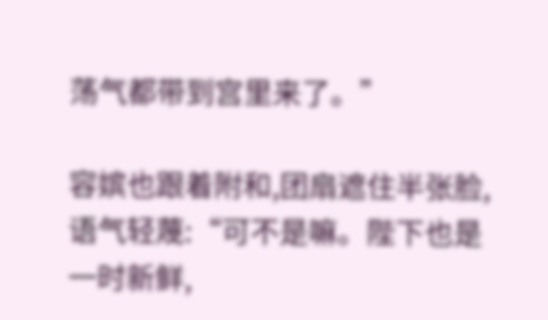荡气都带到宫里来了。”

容嫔也跟着附和,团扇遮住半张脸,语气轻蔑:“可不是嘛。陛下也是一时新鲜,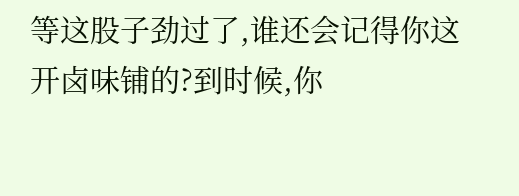等这股子劲过了,谁还会记得你这开卤味铺的?到时候,你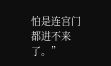怕是连宫门都进不来了。”